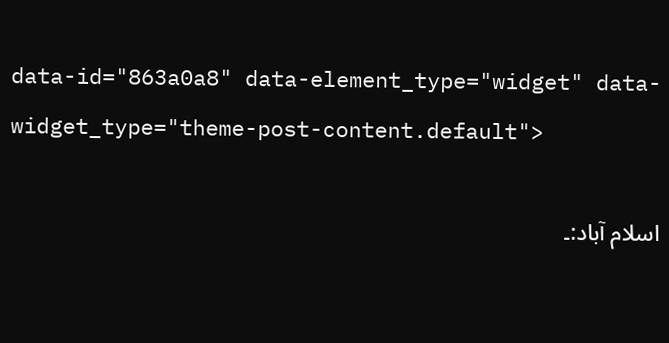data-id="863a0a8" data-element_type="widget" data-widget_type="theme-post-content.default">

اسلام آباد:۔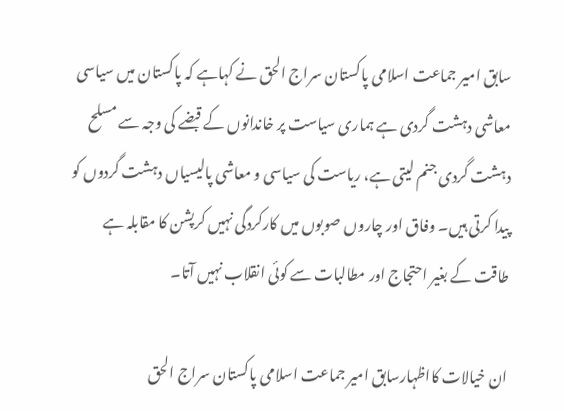سابق امیر جماعت اسلامی پاکستان سراج الحق نے کہاہے کہ پاکستان میں سیاسی معاشی دہشت گردی ہے ہماری سیاست پر خاندانوں کے قبضے کی وجہ سے مسلح دہشت گردی جنم لیتی ہے، ریاست کی سیاسی و معاشی پالیسیاں دہشت گردوں کو پیدا کرتی ہیں۔ وفاق اور چاروں صوبوں میں کارکردگی نہیں کرپشن کا مقابلہ ہے طاقت کے بغیر احتجاج اور مطالبات سے کوئی انقلاب نہیں آتا۔

ان خیالات کااظہارسابق امیر جماعت اسلامی پاکستان سراج الحق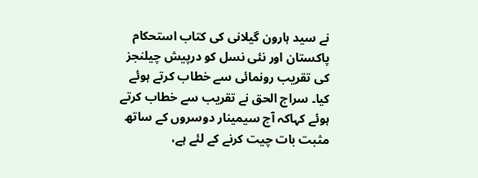نے سید ہارون گیلانی کی کتاب استحکام پاکستان اور نئی نسل کو درپیش چیلنجز کی تقریب رونمائی سے خطاب کرتے ہوئے کیا۔ سراج الحق نے تقریب سے خطاب کرتے ہوئے کہاکہ آج سیمینار دوسروں کے ساتھ مثبت بات چیت کرنے کے لئے ہے،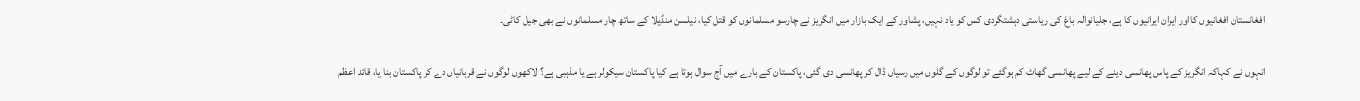افغانستان افغانیوں کااور ایران ایرانیوں کا ہے، جلیانوالہ باغ کی ریاستی دہشتگردی کس کو یاد نہیں، پشاور کے ایک بازار میں انگریز نے چارسو مسلمانوں کو قتل کیا، نیلسن منڈیلا کے ساتھ چار مسلمانوں نے بھی جیل کاٹی۔

انہوں نے کہاکہ انگریز کے پاس پھانسی دینے کے لیے پھانسی گھاٹ کم ہوگئے تو لوگوں کے گلوں میں رسیاں ڈال کر پھانسی دی گئی، پاکستان کے بارے میں آج سوال ہوتا ہے کیا پاکستان سیکولر ہے یا مذہبی ہے؟ لاکھوں لوگوں نے قربانیاں دے کر پاکستان بنا یا، قائد اعظم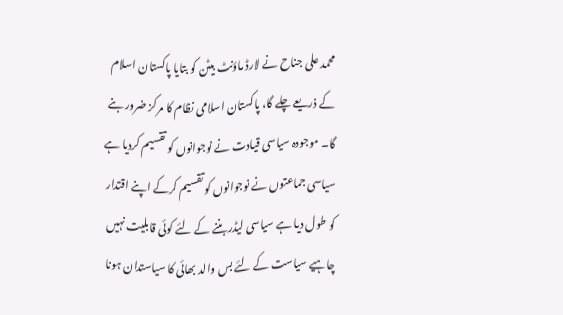محمد علی جناح نے لارڈ ماؤنٹ بیٹن کو بتایا پاکستان اسلام کے ذریعے چلے گا، پاکستان اسلامی نظام کا مرکز ضرور بنے گا۔ موجودہ سیاسی قیادت نے نوجوانوں کو تقسیم کردیا ہے سیاسی جماعتوں نے نوجوانوں کو تقسیم کرکے اپنے اقتدار کو طول دیا ہے سیاسی لیڈر بننے کے لئے کوئی قابلیت نہیں چاہیے سیاست کے لئے بس والد بھائی کا سیاستدان ہونا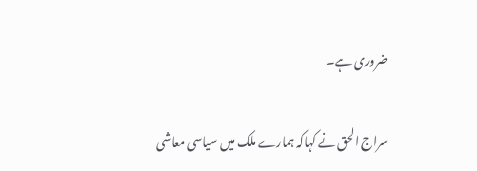ضروری ہے۔

سراج الحق نے کہاکہ ہمارے ملک میں سیاسی معاشی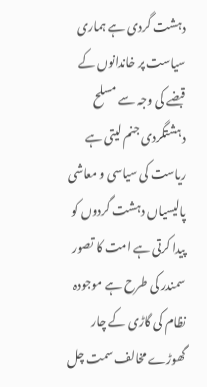دہشت گردی ہے ہماری سیاست پر خاندانوں کے قبضے کی وجہ سے مسلح دہشتگردی جنم لیتی ہے ریاست کی سیاسی و معاشی پالیسیاں دہشت گردوں کو پیدا کرتی ہے امت کا تصور سمندر کی طرح ہے موجودہ نظام کی گاڑی کے چار گھوڑے مخالف سمت چل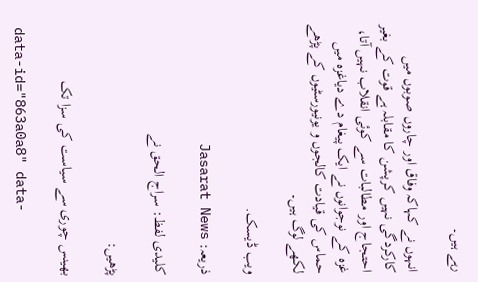رہے ہیں۔

انہوں نے کہاکہ وفاق اور چاروں صوبوں میں کارکردگی نہیں کرپشن کا مقابلہ ہے قوت کے بغیر احتجاج اور مطالبات سے کوئی انقلاب نہیں آتا، غزہ کے نوجوانوں نے ایک پیغام دے دیاغزہ میں حماس کی قیادت کالجوں و یونیورسٹیوں کے پڑھے لکھے لوگ ہیں۔

ویب ڈیسک.

ذریعہ: Jasarat News

کلیدی لفظ: سراج الحق نے

پڑھیں:

بھینس چوری سے سیاست کی سزا تک

data-id="863a0a8" data-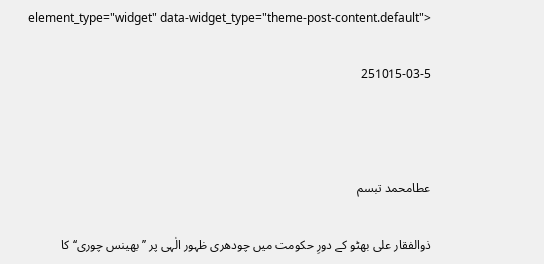element_type="widget" data-widget_type="theme-post-content.default">

251015-03-5



عطامحمد تبسم

ذوالفقار علی بھٹو کے دورِ حکومت میں چودھری ظہور الٰہی پر ’’بھینس چوری‘‘ کا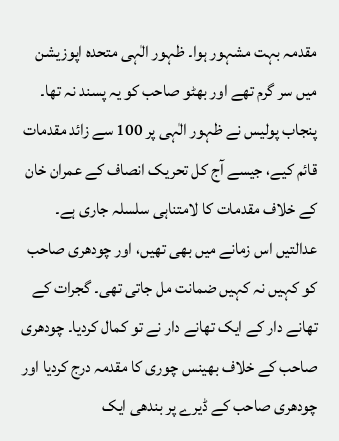مقدمہ بہت مشہور ہوا۔ ظہور الٰہی متحدہ اپوزیشن میں سر گرم تھے اور بھٹو صاحب کو یہ پسند نہ تھا۔ پنجاب پولیس نے ظہور الٰہی پر 100 سے زائد مقدمات قائم کیے، جیسے آج کل تحریک انصاف کے عمران خان کے خلاف مقدمات کا لامتناہی سلسلہ جاری ہے۔ عدالتیں اس زمانے میں بھی تھیں، اور چودھری صاحب کو کہیں نہ کہیں ضمانت مل جاتی تھی۔ گجرات کے تھانے دار کے ایک تھانے دار نے تو کمال کردیا۔ چودھری صاحب کے خلاف بھینس چوری کا مقدمہ درج کردیا اور چودھری صاحب کے ڈیرے پر بندھی ایک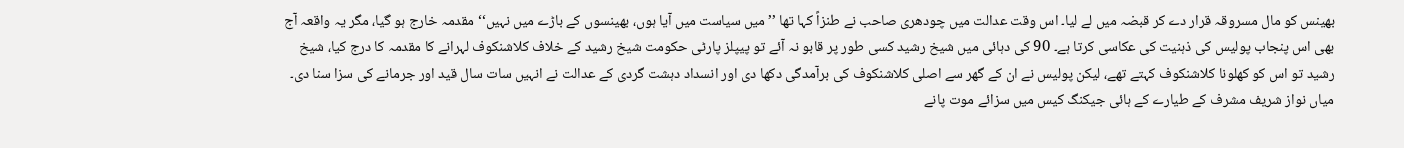بھینس کو مال مسروقہ قرار دے کر قبضہ میں لے لیا۔ اس وقت عدالت میں چودھری صاحب نے طنزاً کہا تھا ’’میں سیاست میں آیا ہوں، بھینسوں کے باڑے میں نہیں‘‘ مقدمہ خارج ہو گیا، مگر یہ واقعہ آج بھی اس پنجاب پولیس کی ذہنیت کی عکاسی کرتا ہے۔ 90 کی دہائی میں شیخ رشید کسی طور پر قابو نہ آئے تو پیپلز پارٹی حکومت شیخ رشید کے خلاف کلاشنکوف لہرانے کا مقدمہ کا درج کیا، شیخ رشید تو اس کو کھلونا کلاشنکوف کہتے تھے، لیکن پولیس نے ان کے گھر سے اصلی کلاشنکوف کی برآمدگی دکھا دی اور انسداد دہشت گردی کے عدالت نے انہیں سات سال قید اور جرمانے کی سزا سنا دی۔ میاں نواز شریف مشرف کے طیارے کے ہائی جیکنگ کیس میں سزائے موت پانے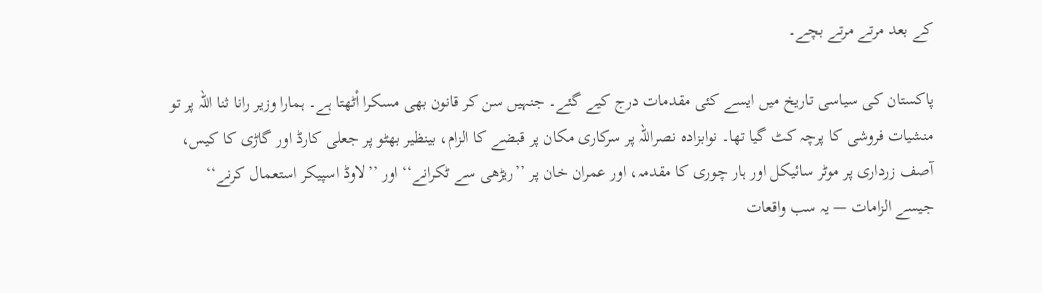کے بعد مرتے مرتے بچے۔

پاکستان کی سیاسی تاریخ میں ایسے کئی مقدمات درج کیے گئے۔ جنہیں سن کر قانون بھی مسکرا اْٹھتا ہے۔ ہمارا وزیر رانا ثنا اللہ پر تو منشیات فروشی کا پرچہ کٹ گیا تھا۔ نوابزادہ نصراللہ پر سرکاری مکان پر قبضے کا الزام، بینظیر بھٹو پر جعلی کارڈ اور گاڑی کا کیس، آصف زرداری پر موٹر سائیکل اور ہار چوری کا مقدمہ، اور عمران خان پر ’’ریڑھی سے ٹکرانے‘‘ اور ’’لاوڈ اسپیکر استعمال کرنے‘‘ جیسے الزامات — یہ سب واقعات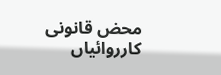محض قانونی کارروائیاں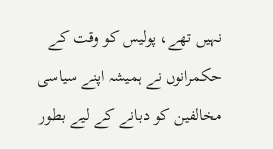نہیں تھے، پولیس کو وقت کے حکمرانوں نے ہمیشہ اپنے سیاسی مخالفین کو دبانے کے لیے بطور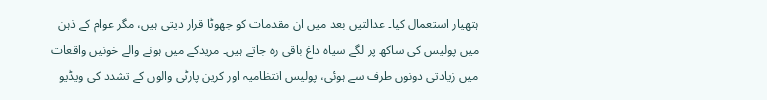ہتھیار استعمال کیا۔ عدالتیں بعد میں ان مقدمات کو جھوٹا قرار دیتی ہیں، مگر عوام کے ذہن میں پولیس کی ساکھ پر لگے سیاہ داغ باقی رہ جاتے ہیں۔ مریدکے میں ہونے والے خونیں واقعات میں زیادتی دونوں طرف سے ہوئی، پولیس انتظامیہ اور کرین پارٹی والوں کے تشدد کی ویڈیو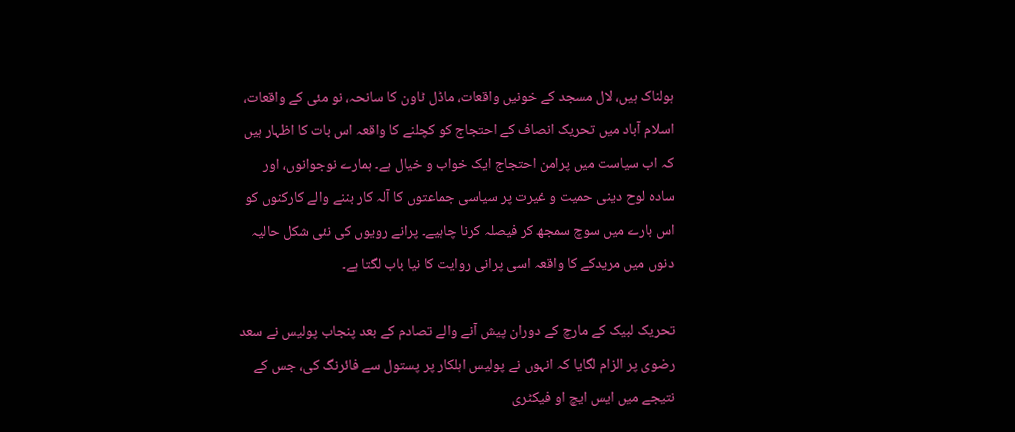ہولناک ہیں، لال مسجد کے خونیں واقعات، ماڈل ٹاون کا سانحہ، نو مئی کے واقعات، اسلام آباد میں تحریک انصاف کے احتجاج کو کچلنے کا واقعہ اس بات کا اظہار ہیں کہ اب سیاست میں پرامن احتجاج ایک خواب و خیال ہے۔ ہمارے نوجوانوں، اور سادہ لوح دینی حمیت و غیرت پر سیاسی جماعتوں کا آلہ کار بننے والے کارکنوں کو اس بارے میں سوچ سمجھ کر فیصلہ کرنا چاہیے۔ پرانے رویوں کی نئی شکل حالیہ دنوں میں مریدکے کا واقعہ اسی پرانی روایت کا نیا باب لگتا ہے۔

تحریک لبیک کے مارچ کے دوران پیش آنے والے تصادم کے بعد پنجاب پولیس نے سعد رضوی پر الزام لگایا کہ انہوں نے پولیس اہلکار پر پستول سے فائرنگ کی، جس کے نتیجے میں ایس ایچ او فیکٹری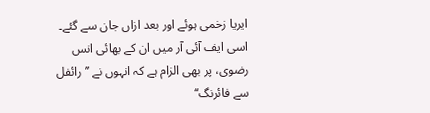ایریا زخمی ہوئے اور بعد ازاں جان سے گئے۔ اسی ایف آئی آر میں ان کے بھائی انس رضوی، پر بھی الزام ہے کہ انہوں نے ’’رائفل سے فائرنگ‘‘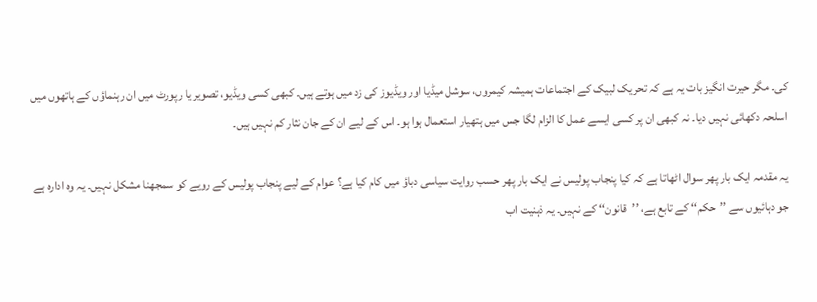کی۔ مگر حیرت انگیز بات یہ ہے کہ تحریک لبیک کے اجتماعات ہمیشہ کیمروں، سوشل میڈیا اور ویڈیوز کی زد میں ہوتے ہیں۔ کبھی کسی ویڈیو، تصویر یا رپورٹ میں ان رہنماؤں کے ہاتھوں میں اسلحہ دکھائی نہیں دیا۔ نہ کبھی ان پر کسی ایسے عمل کا الزام لگا جس میں ہتھیار استعمال ہوا ہو۔ اس کے لیے ان کے جان نثار کم نہیں ہیں۔

یہ مقدمہ ایک بار پھر سوال اٹھاتا ہے کہ کیا پنجاب پولیس نے ایک بار پھر حسب روایت سیاسی دباؤ میں کام کیا ہے؟ عوام کے لیے پنجاب پولیس کے رویے کو سمجھنا مشکل نہیں۔ یہ وہ ادارہ ہے جو دہائیوں سے ’’حکم‘‘ کے تابع ہے، ’’قانون‘‘ کے نہیں۔ یہ ذہنیت اب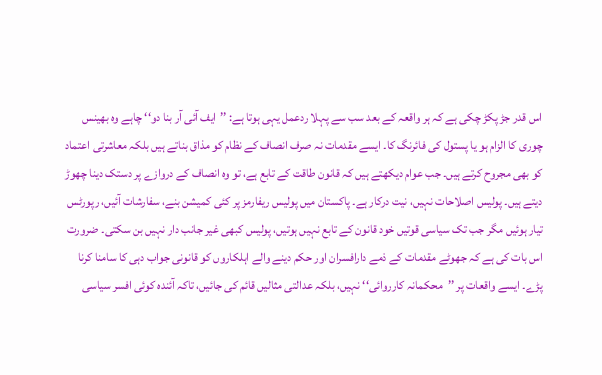اس قدر جڑ پکڑ چکی ہے کہ ہر واقعہ کے بعد سب سے پہلا ردعمل یہی ہوتا ہے: ’’ایف آئی آر بنا دو‘‘ چاہے وہ بھینس چوری کا الزام ہو یا پستول کی فائرنگ کا۔ ایسے مقدمات نہ صرف انصاف کے نظام کو مذاق بناتے ہیں بلکہ معاشرتی اعتماد کو بھی مجروح کرتے ہیں۔ جب عوام دیکھتے ہیں کہ قانون طاقت کے تابع ہے، تو وہ انصاف کے دروازے پر دستک دینا چھوڑ دیتے ہیں۔ پولیس اصلاحات نہیں، نیت درکار ہے۔ پاکستان میں پولیس ریفارمز پر کئی کمیشن بنے، سفارشات آئیں، رپورٹس تیار ہوئیں مگر جب تک سیاسی قوتیں خود قانون کے تابع نہیں ہوتیں، پولیس کبھی غیر جانب دار نہیں بن سکتی۔ ضرورت اس بات کی ہے کہ جھوٹے مقدمات کے ذمے دارافسران اور حکم دینے والے اہلکاروں کو قانونی جواب دہی کا سامنا کرنا پڑے۔ ایسے واقعات پر ’’محکمانہ کارروائی‘‘ نہیں، بلکہ عدالتی مثالیں قائم کی جائیں، تاکہ آئندہ کوئی افسر سیاسی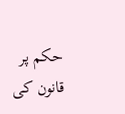حکم پر قانون کی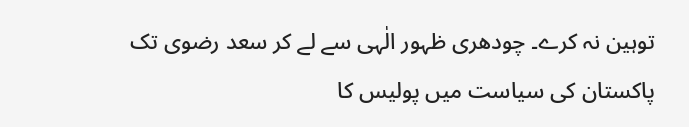توہین نہ کرے۔ چودھری ظہور الٰہی سے لے کر سعد رضوی تک پاکستان کی سیاست میں پولیس کا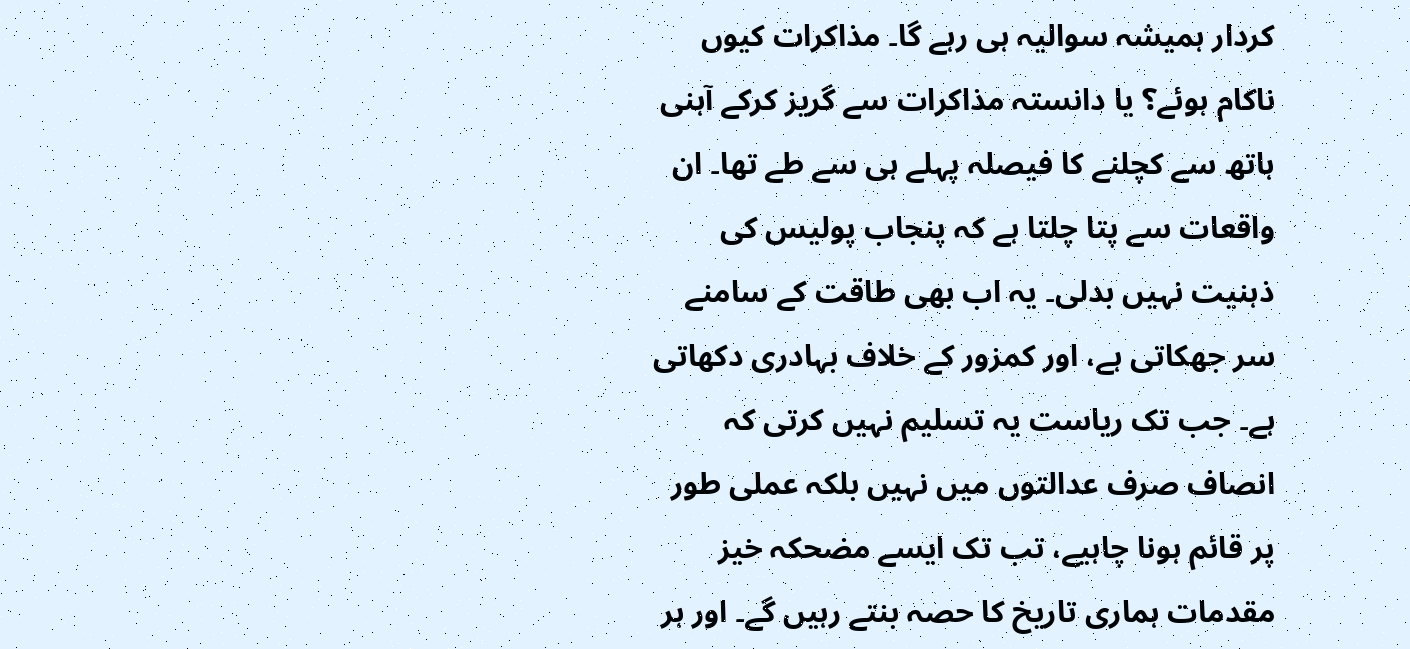کردار ہمیشہ سوالیہ ہی رہے گا۔ مذاکرات کیوں ناکام ہوئے؟ یا دانستہ مذاکرات سے گریز کرکے آہنی ہاتھ سے کچلنے کا فیصلہ پہلے ہی سے طے تھا۔ ان واقعات سے پتا چلتا ہے کہ پنجاب پولیس کی ذہنیت نہیں بدلی۔ یہ اب بھی طاقت کے سامنے سر جھکاتی ہے، اور کمزور کے خلاف بہادری دکھاتی ہے۔ جب تک ریاست یہ تسلیم نہیں کرتی کہ انصاف صرف عدالتوں میں نہیں بلکہ عملی طور پر قائم ہونا چاہیے، تب تک ایسے مضحکہ خیز مقدمات ہماری تاریخ کا حصہ بنتے رہیں گے۔ اور ہر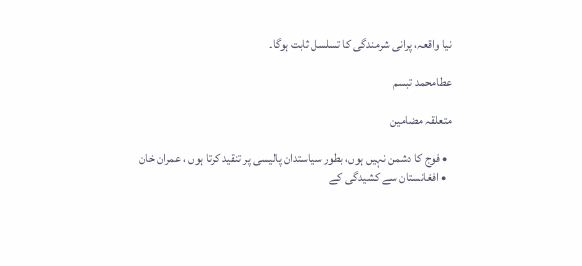نیا واقعہ، پرانی شرمندگی کا تسلسل ثابت ہوگا۔

عطامحمد تبسم

متعلقہ مضامین

  • فوج کا دشمن نہیں ہوں، بطور سیاستدان پالیسی پر تنقید کرتا ہوں ، عمران خان
  • افغانستان سے کشیدگی کے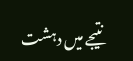نتیجے میں دہشت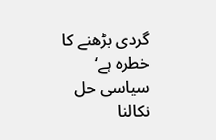گردی بڑھنے کا خطرہ ہے‘ سیاسی حل نکالنا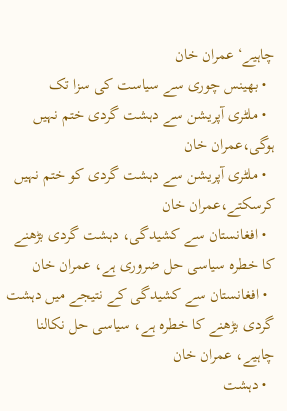چاہیے‘ عمران خان
  • بھینس چوری سے سیاست کی سزا تک
  • ملٹری آپریشن سے دہشت گردی ختم نہیں ہوگی،عمران خان
  • ملٹری آپریشن سے دہشت گردی کو ختم نہیں کرسکتے،عمران خان
  • افغانستان سے کشیدگی، دہشت گردی بڑھنے کا خطرہ سیاسی حل ضروری ہے، عمران خان
  • افغانستان سے کشیدگی کے نتیجے میں دہشت گردی بڑھنے کا خطرہ ہے، سیاسی حل نکالنا چاہیے، عمران خان
  • دہشت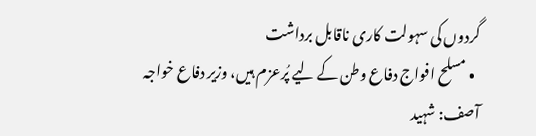گردوں کی سہولت کاری ناقابل برداشت
  • مسلح افواج دفاع وطن کے لیے پُرعزم ہیں، وزیر دفاع خواجہ آصف: شہید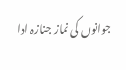جوانوں کی نماز جنازہ ادا